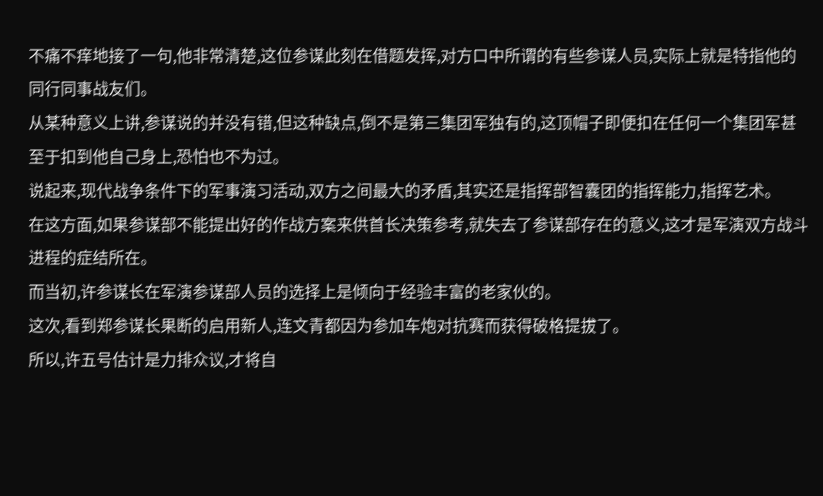不痛不痒地接了一句,他非常清楚,这位参谋此刻在借题发挥,对方口中所谓的有些参谋人员,实际上就是特指他的同行同事战友们。
从某种意义上讲,参谋说的并没有错,但这种缺点,倒不是第三集团军独有的,这顶帽子即便扣在任何一个集团军甚至于扣到他自己身上,恐怕也不为过。
说起来,现代战争条件下的军事演习活动,双方之间最大的矛盾,其实还是指挥部智囊团的指挥能力,指挥艺术。
在这方面,如果参谋部不能提出好的作战方案来供首长决策参考,就失去了参谋部存在的意义,这才是军演双方战斗进程的症结所在。
而当初,许参谋长在军演参谋部人员的选择上是倾向于经验丰富的老家伙的。
这次,看到郑参谋长果断的启用新人,连文青都因为参加车炮对抗赛而获得破格提拔了。
所以,许五号估计是力排众议,才将自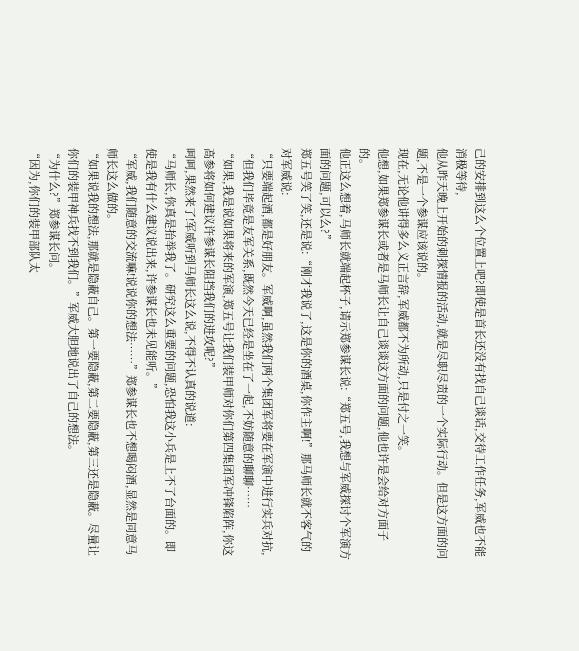己的安排到这么个位置上吧?即使是首长还没有找自己谈话,交待工作任务,军威也不能消极等待,
他从昨天晚上开始的刺探情报的活动,就是尽职尽责的一个实际行动。但是这方面的问题,不是一个参谋应该说的。
现在,无论他讲得多么义正言辞,军威都不为所动,只是付之一笑。
他想,如果郑参谋长或者是马师长让自己谈谈这方面的问题,他也许是会给对方面子的。
他正这么想着,马师长就端起杯子,请示郑参谋长说:“郑五号,我想与军威探讨个军演方面的问题,可以么?”
郑五号笑了笑,还是说:“刚才我说了,这是你的酒桌,你作主啊!”那马师长就不客气的对军威说:
“只要端起酒,都是好朋友。军威啊,虽然我们两个集团军将要在军演中进行实兵对抗,
“但我们毕竟是友军关系,既然今天已经是坐在了一起,不妨随意的聊聊……
“如果,我是说如果将来的军演,郑五号让我们装甲师对你们第四集团军冲锋陷阵,你这高参将如何建议许参谋长阻挡我们的进攻呢?”
呵呵,果然来了!军威听到马师长这么说,不得不认真的说道:
“马师长,你真是抬举我了。研究这么重要的问题,恐怕我这小兵是上不了台面的。即使是我有什么建议说出来,许参谋长也未见能听。”
“军威,我们随意的交流嘛!说说你的想法……”郑参谋长也不想喝闷酒,显然是同意马师长这么做的。
“如果说我的想法,那就是隐蔽自己。第一要隐蔽,第二要隐蔽,第三还是隐蔽。尽量让你们的装甲神兵找不到我们。”军威大胆地说出了自己的想法。
“为什么?”郑参谋长问。
“因为,你们的装甲部队太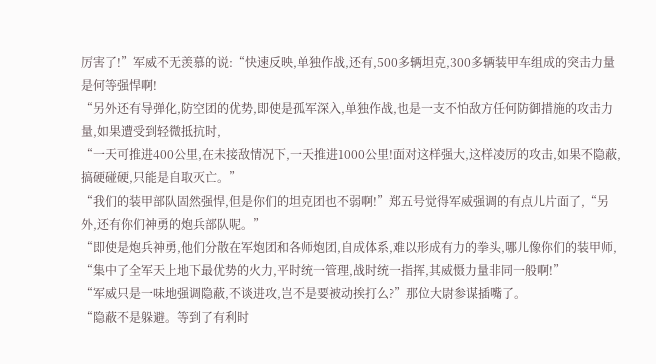厉害了!”军威不无羡慕的说:“快速反映,单独作战,还有,500多辆坦克,300多辆装甲车组成的突击力量是何等强悍啊!
“另外还有导弹化,防空团的优势,即使是孤军深入,单独作战,也是一支不怕敌方任何防御措施的攻击力量,如果遭受到轻微抵抗时,
“一天可推进400公里,在未接敌情况下,一天推进1000公里!面对这样强大,这样凌厉的攻击,如果不隐蔽,搞硬碰硬,只能是自取灭亡。”
“我们的装甲部队固然强悍,但是你们的坦克团也不弱啊!”郑五号觉得军威强调的有点儿片面了,“另外,还有你们神勇的炮兵部队呢。”
“即使是炮兵神勇,他们分散在军炮团和各师炮团,自成体系,难以形成有力的拳头,哪儿像你们的装甲师,
“集中了全军天上地下最优势的火力,平时统一管理,战时统一指挥,其威慑力量非同一般啊!”
“军威只是一味地强调隐蔽,不谈进攻,岂不是要被动挨打么?”那位大尉参谋插嘴了。
“隐蔽不是躲避。等到了有利时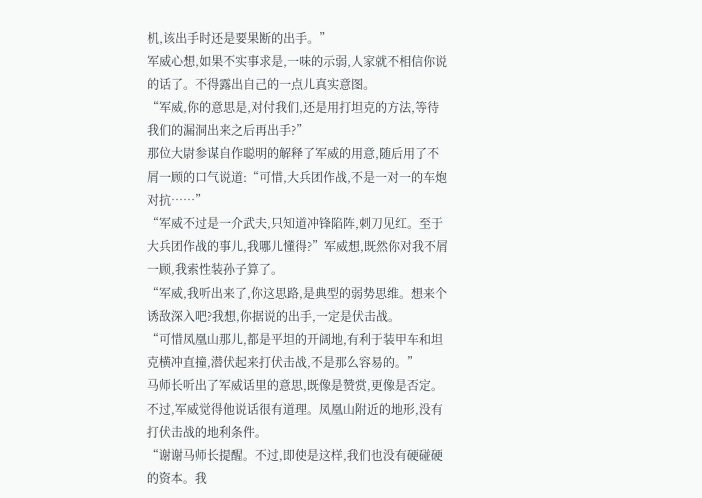机,该出手时还是要果断的出手。”
军威心想,如果不实事求是,一味的示弱,人家就不相信你说的话了。不得露出自己的一点儿真实意图。
“军威,你的意思是,对付我们,还是用打坦克的方法,等待我们的漏洞出来之后再出手?”
那位大尉参谋自作聪明的解释了军威的用意,随后用了不屑一顾的口气说道:“可惜,大兵团作战,不是一对一的车炮对抗……”
“军威不过是一介武夫,只知道冲锋陷阵,刺刀见红。至于大兵团作战的事儿,我哪儿懂得?”军威想,既然你对我不屑一顾,我索性装孙子算了。
“军威,我听出来了,你这思路,是典型的弱势思维。想来个诱敌深入吧?我想,你据说的出手,一定是伏击战。
“可惜凤凰山那儿,都是平坦的开阔地,有利于装甲车和坦克横冲直撞,潜伏起来打伏击战,不是那么容易的。”
马师长听出了军威话里的意思,既像是赞赏,更像是否定。
不过,军威觉得他说话很有道理。凤凰山附近的地形,没有打伏击战的地利条件。
“谢谢马师长提醒。不过,即使是这样,我们也没有硬碰硬的资本。我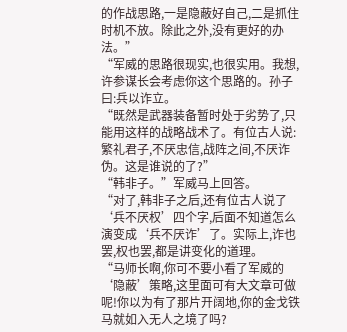的作战思路,一是隐蔽好自己,二是抓住时机不放。除此之外,没有更好的办法。”
“军威的思路很现实,也很实用。我想,许参谋长会考虑你这个思路的。孙子曰:兵以诈立。
“既然是武器装备暂时处于劣势了,只能用这样的战略战术了。有位古人说:繁礼君子,不厌忠信,战阵之间,不厌诈伪。这是谁说的了?”
“韩非子。”军威马上回答。
“对了,韩非子之后,还有位古人说了‘兵不厌权’四个字,后面不知道怎么演变成‘兵不厌诈’了。实际上,诈也罢,权也罢,都是讲变化的道理。
“马师长啊,你可不要小看了军威的‘隐蔽’策略,这里面可有大文章可做呢!你以为有了那片开阔地,你的金戈铁马就如入无人之境了吗?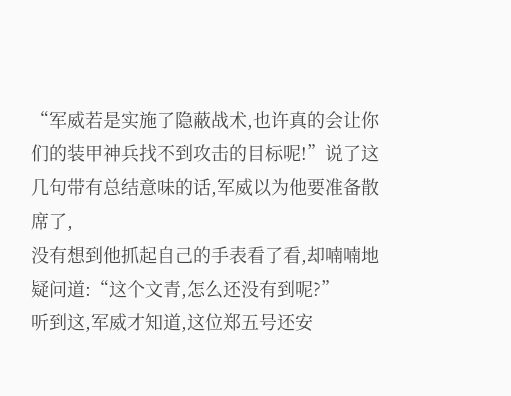“军威若是实施了隐蔽战术,也许真的会让你们的装甲神兵找不到攻击的目标呢!”说了这几句带有总结意味的话,军威以为他要准备散席了,
没有想到他抓起自己的手表看了看,却喃喃地疑问道:“这个文青,怎么还没有到呢?”
听到这,军威才知道,这位郑五号还安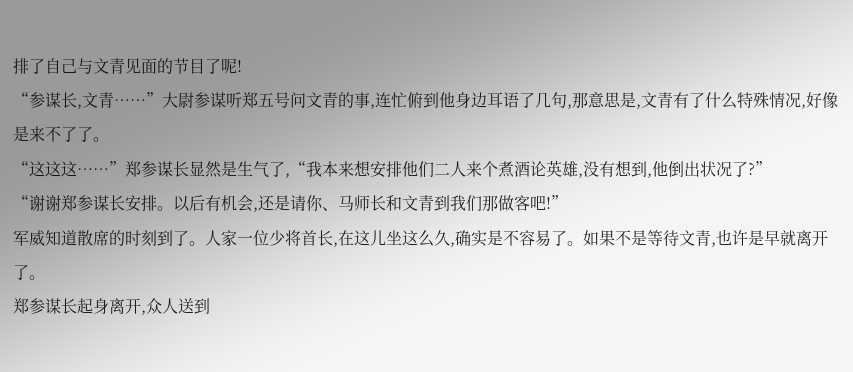排了自己与文青见面的节目了呢!
“参谋长,文青……”大尉参谋听郑五号问文青的事,连忙俯到他身边耳语了几句,那意思是,文青有了什么特殊情况,好像是来不了了。
“这这这……”郑参谋长显然是生气了,“我本来想安排他们二人来个煮酒论英雄,没有想到,他倒出状况了?”
“谢谢郑参谋长安排。以后有机会,还是请你、马师长和文青到我们那做客吧!”
军威知道散席的时刻到了。人家一位少将首长,在这儿坐这么久,确实是不容易了。如果不是等待文青,也许是早就离开了。
郑参谋长起身离开,众人送到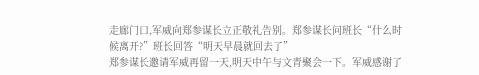走廊门口,军威向郑参谋长立正敬礼告别。郑参谋长问班长“什么时候离开?”班长回答“明天早晨就回去了”
郑参谋长邀请军威再留一天,明天中午与文青聚会一下。军威感谢了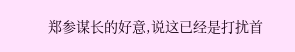郑参谋长的好意,说这已经是打扰首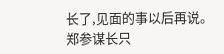长了,见面的事以后再说。
郑参谋长只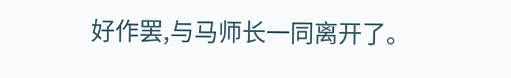好作罢,与马师长一同离开了。